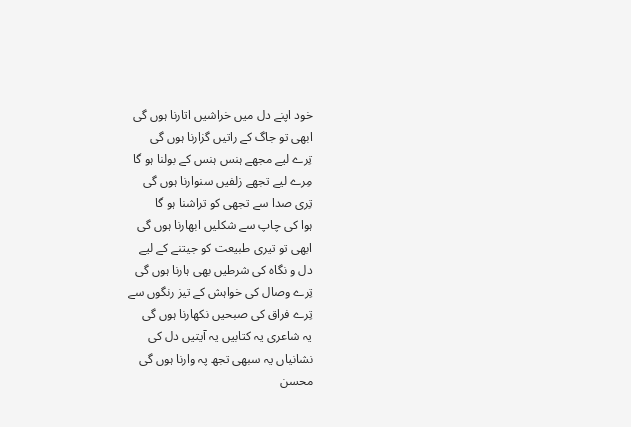خود اپنے دل میں خراشیں اتارنا ہوں گی
ابھی تو جاگ کے راتیں گزارنا ہوں گی
تِرے لیے مجھے ہنس ہنس کے بولنا ہو گا
مِرے لیے تجھے زلفیں سنوارنا ہوں گی
تِری صدا سے تجھی کو تراشنا ہو گا
ہوا کی چاپ سے شکلیں ابھارنا ہوں گی
ابھی تو تیری طبیعت کو جیتنے کے لیے
دل و نگاہ کی شرطیں بھی ہارنا ہوں گی
تِرے وصال کی خواہش کے تیز رنگوں سے
تِرے فراق کی صبحیں نکھارنا ہوں گی
یہ شاعری یہ کتابیں یہ آیتیں دل کی
نشانیاں یہ سبھی تجھ پہ وارنا ہوں گی
محسن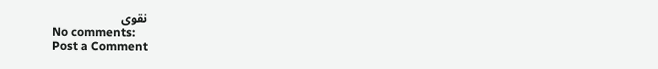نقوی
No comments:
Post a Comment